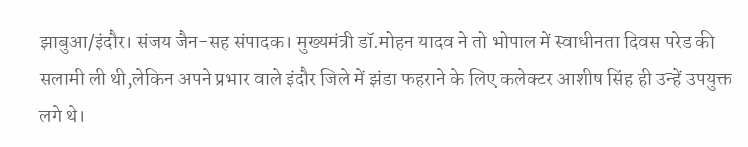झाबुआ/इंदौर। संजय जैन-सह संपादक। मुख्यमंत्री डॉ.मोहन यादव ने तो भोपाल में स्वाधीनता दिवस परेड की सलामी ली थी,लेकिन अपने प्रभार वाले इंदौर जिले में झंडा फहराने के लिए कलेक्टर आशीष सिंह ही उन्हें उपयुक्त लगे थे।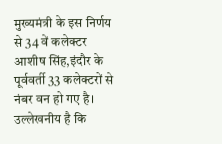मुख्यमंत्री के इस निर्णय से 34 वें कलेक्टर आशीष सिंह,इंदौर के पूर्ववर्ती 33 कलेक्टरों से नंबर वन हो गए है। उल्लेखनीय है कि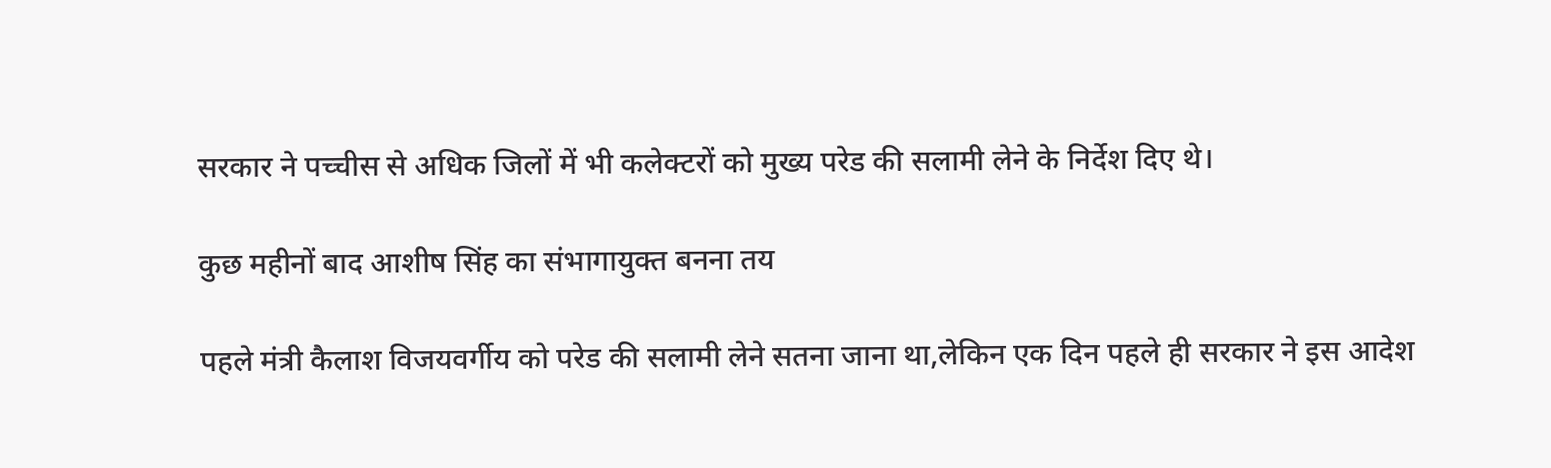सरकार ने पच्चीस से अधिक जिलों में भी कलेक्टरों को मुख्य परेड की सलामी लेने के निर्देश दिए थे।

कुछ महीनों बाद आशीष सिंह का संभागायुक्त बनना तय

पहले मंत्री कैलाश विजयवर्गीय को परेड की सलामी लेने सतना जाना था,लेकिन एक दिन पहले ही सरकार ने इस आदेश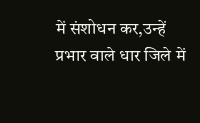में संशोधन कर,उन्हें प्रभार वाले धार जिले में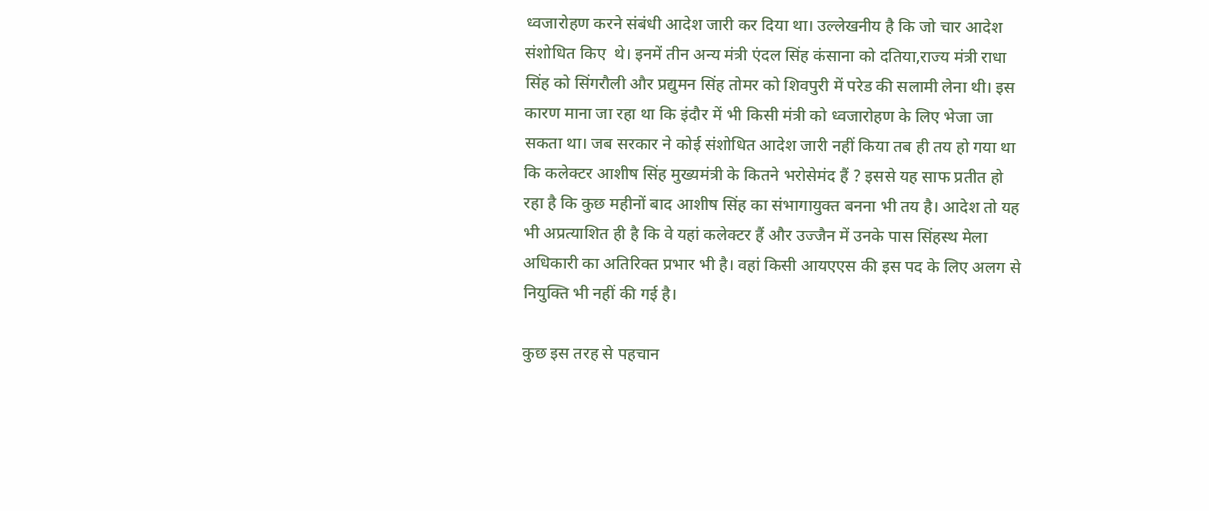ध्वजारोहण करने संबंधी आदेश जारी कर दिया था। उल्लेखनीय है कि जो चार आदेश संशोधित किए  थे। इनमें तीन अन्य मंत्री एंदल सिंह कंसाना को दतिया,राज्य मंत्री राधा सिंह को सिंगरौली और प्रद्युमन सिंह तोमर को शिवपुरी में परेड की सलामी लेना थी। इस कारण माना जा रहा था कि इंदौर में भी किसी मंत्री को ध्वजारोहण के लिए भेजा जा सकता था। जब सरकार ने कोई संशोधित आदेश जारी नहीं किया तब ही तय हो गया था कि कलेक्टर आशीष सिंह मुख्यमंत्री के कितने भरोसेमंद हैं ? इससे यह साफ प्रतीत हो रहा है कि कुछ महीनों बाद आशीष सिंह का संभागायुक्त बनना भी तय है। आदेश तो यह भी अप्रत्याशित ही है कि वे यहां कलेक्टर हैं और उज्जैन में उनके पास सिंहस्थ मेला अधिकारी का अतिरिक्त प्रभार भी है। वहां किसी आयएएस की इस पद के लिए अलग से नियुक्ति भी नहीं की गई है।

कुछ इस तरह से पहचान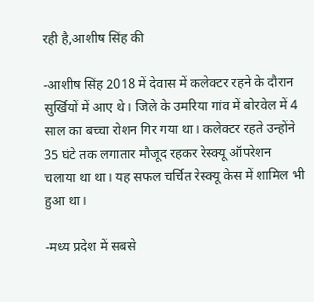रही है,आशीष सिंह की

-आशीष सिंह 2018 में देवास में कलेक्टर रहने के दौरान सुर्खियों में आए थे। जिले के उमरिया गांव में बोरवेल में 4 साल का बच्चा रोशन गिर गया था। कलेक्टर रहते उन्होंने 35 घंटे तक लगातार मौजूद रहकर रेस्क्यू ऑपरेशन चलाया था था। यह सफल चर्चित रेस्क्यू केस में शामिल भी हुआ था।

-मध्य प्रदेश में सबसे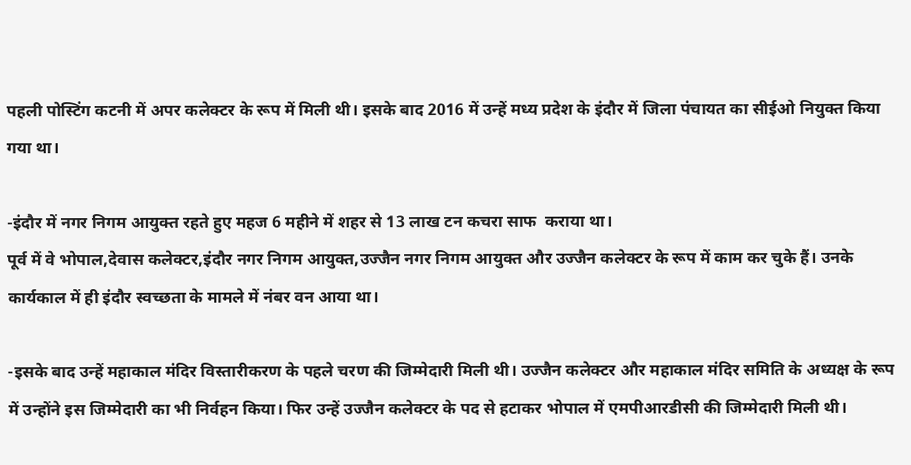पहली पोस्टिंग कटनी में अपर कलेक्टर के रूप में मिली थी। इसके बाद 2016 में उन्हें मध्य प्रदेश के इंदौर में जिला पंचायत का सीईओ नियुक्त किया गया था।

-इंदौर में नगर निगम आयुक्त रहते हुए महज 6 महीने में शहर से 13 लाख टन कचरा साफ  कराया था।
पूर्व में वे भोपाल,देवास कलेक्टर,इंदौर नगर निगम आयुक्त,उज्जैन नगर निगम आयुक्त और उज्जैन कलेक्टर के रूप में काम कर चुके हैं। उनके कार्यकाल में ही इंदौर स्वच्छता के मामले में नंबर वन आया था।

-इसके बाद उन्हें महाकाल मंदिर विस्तारीकरण के पहले चरण की जिम्मेदारी मिली थी। उज्जैन कलेक्टर और महाकाल मंदिर समिति के अध्यक्ष के रूप में उन्होंने इस जिम्मेदारी का भी निर्वहन किया। फिर उन्हें उज्जैन कलेक्टर के पद से हटाकर भोपाल में एमपीआरडीसी की जिम्मेदारी मिली थी।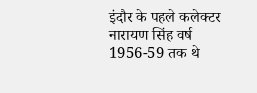इंदौर के पहले कलेक्टर नारायण सिंह वर्ष 1956-59 तक थे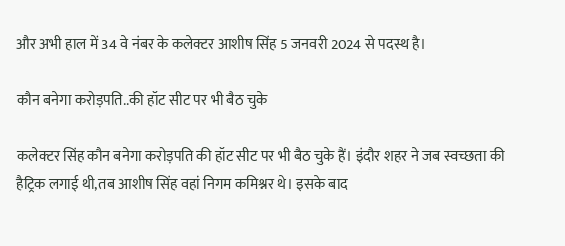और अभी हाल में 34 वे नंबर के कलेक्टर आशीष सिंह 5 जनवरी 2024 से पदस्थ है।

कौन बनेगा करोड़पति..की हॉट सीट पर भी बैठ चुके

कलेक्टर सिंह कौन बनेगा करोड़पति की हॉट सीट पर भी बैठ चुके हैं। इंदौर शहर ने जब स्वच्छता की हैट्रिक लगाई थी,तब आशीष सिंह वहां निगम कमिश्नर थे। इसके बाद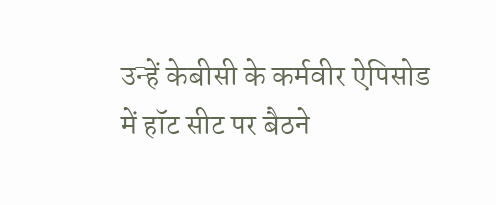उन्हें केबीसी के कर्मवीर ऐपिसोड में हॉट सीट पर बैठने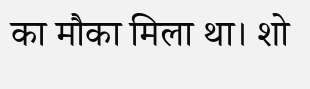का मौका मिला था। शो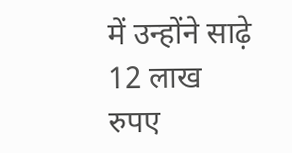में उन्होंने साढ़े 12 लाख रुपए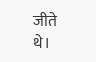जीते थे।